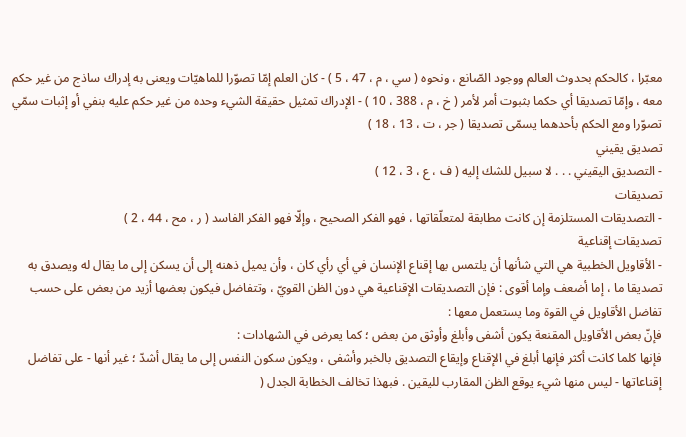معبّرا ، كالحكم بحدوث العالم ووجود الصّانع ، ونحوه ( سي ، م ، 47 ، 5 ) - كان العلم إمّا تصوّرا للماهيّات ويعنى به إدراك ساذج من غير حكم معه ، وإمّا تصديقا أي حكما بثبوت أمر لأمر ( خ ، م ، 388 ، 10 ) - الإدراك تمثيل حقيقة الشيء وحده من غير حكم عليه بنفي أو إثبات سمّي تصوّرا ومع الحكم بأحدهما يسمّى تصديقا ( جر ، ت ، 13 ، 18 )
تصديق يقيني
- التصديق اليقيني . . . لا سبيل للشك إليه ( ف ، ع ، 3 ، 12 )
تصديقات
- التصديقات المستلزمة إن كانت مطابقة لمتعلّقاتها ، فهو الفكر الصحيح ، وإلّا فهو الفكر الفاسد ( ر ، مح ، 44 ، 2 )
تصديقات إقناعية
- الأقاويل الخطبية هي التي شأنها أن يلتمس بها إقناع الإنسان في أي رأي كان ، وأن يميل ذهنه إلى أن يسكن إلى ما يقال له ويصدق به تصديقا ما ، إما أضعف وإما أقوى : فإن التصديقات الإقناعية هي دون الظن القويّ ، وتتفاضل فيكون بعضها أزيد من بعض على حسب تفاضل الأقاويل في القوة وما يستعمل معها :
فإنّ بعض الأقاويل المقنعة يكون أشفى وأبلغ وأوثق من بعض ؛ كما يعرض في الشهادات :
فإنها كلما كانت أكثر فإنها أبلغ في الإقناع وإيقاع التصديق بالخبر وأشفى ، ويكون سكون النفس إلى ما يقال أشدّ ؛ غير أنها - على تفاضل إقناعاتها - ليس منها شيء يوقع الظن المقارب لليقين . فبهذا تخالف الخطابة الجدل (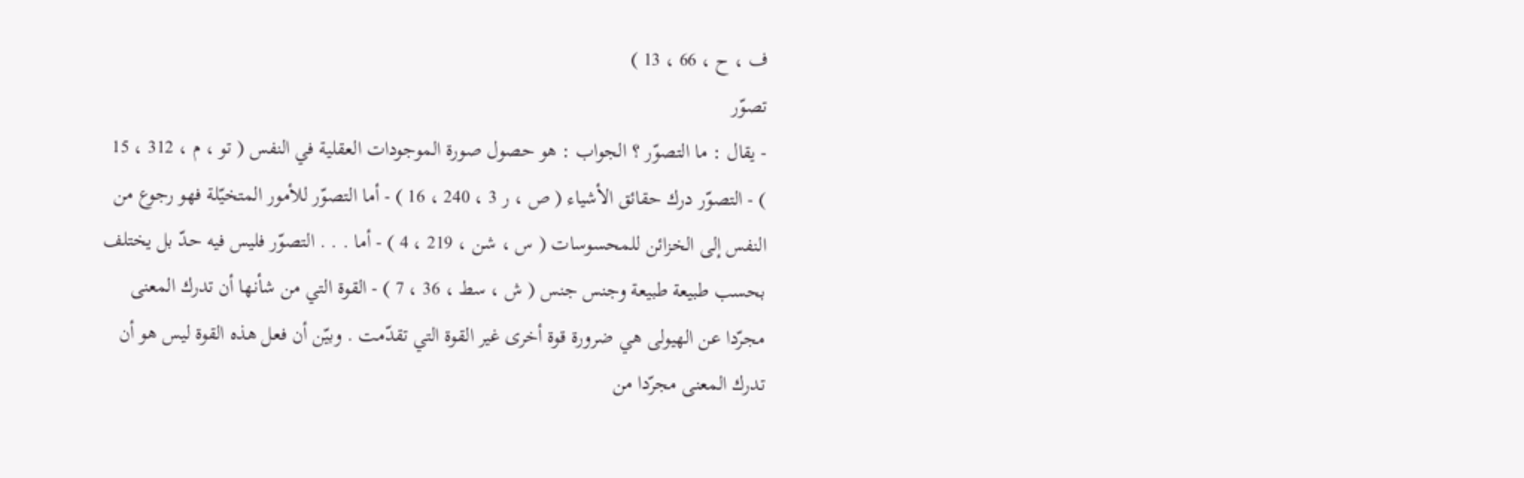ف ، ح ، 66 ، 13 )
تصوّر
- يقال : ما التصوّر ؟ الجواب : هو حصول صورة الموجودات العقلية في النفس ( تو ، م ، 312 ، 15 ) - التصوّر درك حقائق الأشياء ( ص ، ر 3 ، 240 ، 16 ) - أما التصوّر للأمور المتخيّلة فهو رجوع من النفس إلى الخزائن للمحسوسات ( س ، شن ، 219 ، 4 ) - أما . . . التصوّر فليس فيه حدّ بل يختلف بحسب طبيعة طبيعة وجنس جنس ( ش ، سط ، 36 ، 7 ) - القوة التي من شأنها أن تدرك المعنى مجرّدا عن الهيولى هي ضرورة قوة أخرى غير القوة التي تقدّمت . وبيّن أن فعل هذه القوة ليس هو أن تدرك المعنى مجرّدا من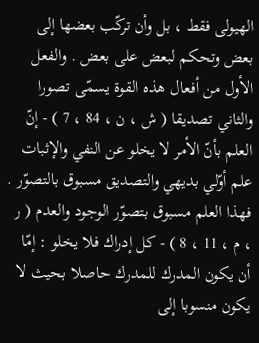الهيولى فقط ، بل وأن تركّب بعضها إلى بعض وتحكم لبعض على بعض . والفعل الأول من أفعال هذه القوة يسمّى تصورا والثاني تصديقا ( ش ، ن ، 84 ، 7 ) - إنّ العلم بأنّ الأمر لا يخلو عن النفي والإثبات علم أوّلي بديهي والتصديق مسبوق بالتصوّر .
فهذا العلم مسبوق بتصوّر الوجود والعدم ( ر ، م ، 11 ، 8 ) - كل إدراك فلا يخلو : إمّا أن يكون المدرك للمدرك حاصلا بحيث لا يكون منسوبا إلى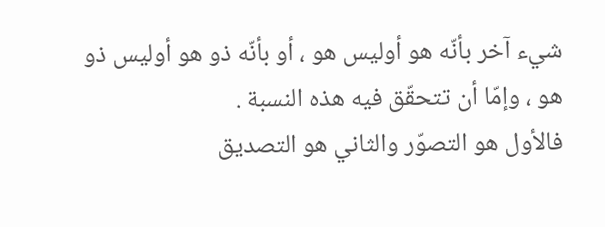شيء آخر بأنّه هو أوليس هو ، أو بأنّه ذو هو أوليس ذو هو ، وإمّا أن تتحقّق فيه هذه النسبة .
فالأول هو التصوّر والثاني هو التصديق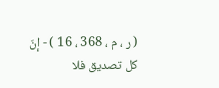( ر ، م ، 368 ، 16 ) - إنّ كل تصديق فلا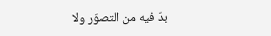بدّ فيه من التصوّر ولا